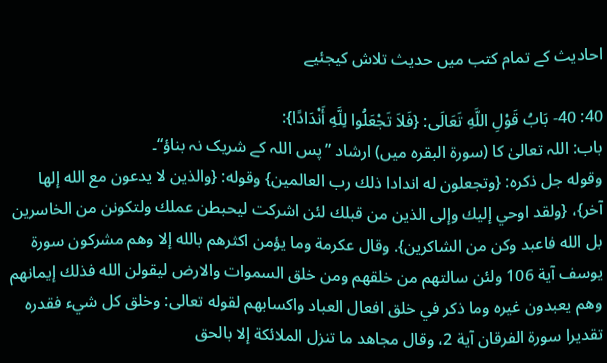احادیث کے تمام کتب میں حدیث تلاش کیجئیے

40: 40- بَابُ قَوْلِ اللَّهِ تَعَالَى: {فَلاَ تَجْعَلُوا لِلَّهِ أَنْدَادًا}:
باب: اللہ تعالیٰ کا (سورۃ البقرہ میں) ارشاد ”پس اللہ کے شریک نہ بناؤ“۔
وقوله جل ذكره: {وتجعلون له اندادا ذلك رب العالمين} وقوله: {والذين لا يدعون مع الله إلها آخر}، {ولقد اوحي إليك وإلى الذين من قبلك لئن اشركت ليحبطن عملك ولتكونن من الخاسرين بل الله فاعبد وكن من الشاكرين}. وقال عكرمة وما يؤمن اكثرهم بالله إلا وهم مشركون سورة يوسف آية 106 ولئن سالتهم من خلقهم ومن خلق السموات والارض ليقولن الله فذلك إيمانهم وهم يعبدون غيره وما ذكر في خلق افعال العباد واكسابهم لقوله تعالى: وخلق كل شيء فقدره تقديرا سورة الفرقان آية 2، وقال مجاهد ما تنزل الملائكة إلا بالحق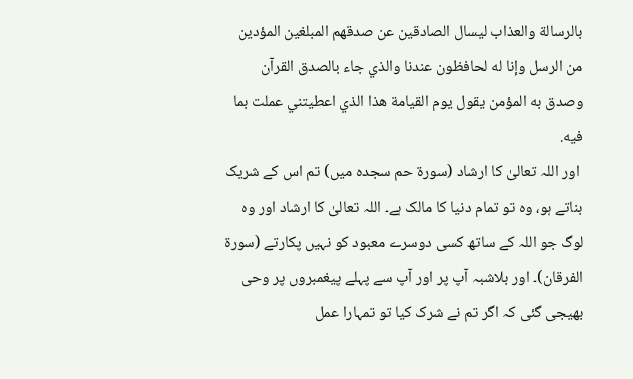بالرسالة والعذاب ليسال الصادقين عن صدقهم المبلغين المؤدين من الرسل وإنا له لحافظون عندنا والذي جاء بالصدق القرآن وصدق به المؤمن يقول يوم القيامة هذا الذي اعطيتني عملت بما فيه.
 اور اللہ تعالیٰ کا ارشاد (سورۃ حم سجدہ میں) تم اس کے شریک بناتے ہو، وہ تو تمام دنیا کا مالک ہے۔ اللہ تعالیٰ کا ارشاد اور وہ لوگ جو اللہ کے ساتھ کسی دوسرے معبود کو نہیں پکارتے (سورۃ الفرقان)۔ اور بلاشبہ آپ پر اور آپ سے پہلے پیغمبروں پر وحی بھیجی گئی کہ اگر تم نے شرک کیا تو تمہارا عمل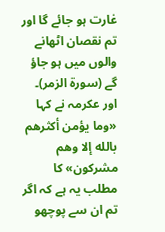غارت ہو جائے گا اور تم نقصان اٹھانے والوں میں ہو جاؤ گے (سورۃ الزمر)۔ اور عکرمہ نے کہا «وما يؤمن أكثرهم بالله إلا وهم مشركون» کا مطلب یہ ہے کہ اگر تم ان سے پوچھو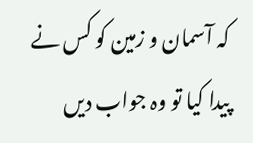کہ آسمان و زمین کو کس نے پیدا کیا تو وہ جواب دیں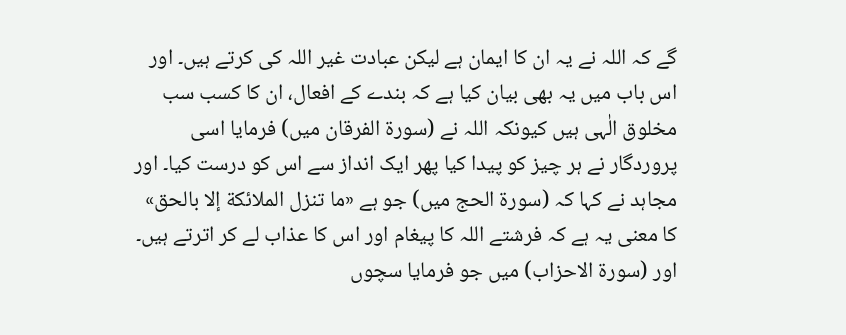گے کہ اللہ نے یہ ان کا ایمان ہے لیکن عبادت غیر اللہ کی کرتے ہیں۔ اور اس باب میں یہ بھی بیان کیا ہے کہ بندے کے افعال، ان کا کسب سب مخلوق الٰہی ہیں کیونکہ اللہ نے (سورۃ الفرقان میں) فرمایا اسی پروردگار نے ہر چیز کو پیدا کیا پھر ایک انداز سے اس کو درست کیا۔ اور مجاہد نے کہا کہ (سورۃ الحج میں) جو ہے «ما تنزل الملائكة إلا بالحق» کا معنی یہ ہے کہ فرشتے اللہ کا پیغام اور اس کا عذاب لے کر اترتے ہیں۔ اور (سورۃ الاحزاب) میں جو فرمایا سچوں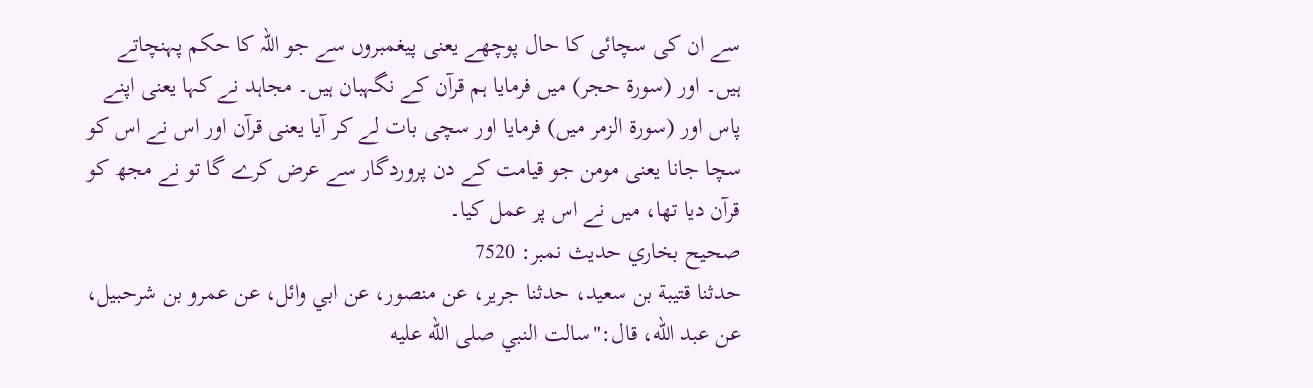سے ان کی سچائی کا حال پوچھے یعنی پیغمبروں سے جو اللہ کا حکم پہنچاتے ہیں۔ اور (سورۃ حجر) میں فرمایا ہم قرآن کے نگہبان ہیں۔ مجاہد نے کہا یعنی اپنے پاس اور (سورۃ الزمر میں) فرمایا اور سچی بات لے کر آیا یعنی قرآن اور اس نے اس کو سچا جانا یعنی مومن جو قیامت کے دن پروردگار سے عرض کرے گا تو نے مجھ کو قرآن دیا تھا، میں نے اس پر عمل کیا۔
صحيح بخاري حدیث نمبر: 7520
حدثنا قتيبة بن سعيد، حدثنا جرير، عن منصور، عن ابي وائل، عن عمرو بن شرحبيل، عن عبد الله، قال:"سالت النبي صلى الله عليه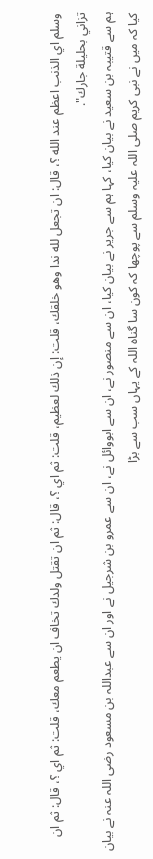وسلم اي الذنب اعظم عند الله ؟، قال: ان تجعل لله ندا وهو خلقك، قلت: إن ذلك لعظيم، قلت: ثم اي ؟، قال: ثم ان تقتل ولدك تخاف ان يطعم معك، قلت: ثم اي ؟، قال: ثم ان تزاني بحليلة جارك".
ہم سے قتیبہ بن سعید نے بیان کیا، کہا ہم سے جریر نے بیان کیا، ان سے منصور نے، ان سے ابووائل نے، ان سے عمرو بن شرجیل نے اور ان سے عبداللہ بن مسعود رضی اللہ عنہ نے بیان کیا کہ میں نے نبی کریم صلی اللہ علیہ وسلم سے پوچھا کہ کون سا گناہ اللہ کے یہاں سب سے بڑا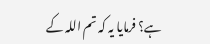ہے؟ فرمایا یہ کہ تم اللہ کے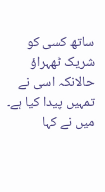ساتھ کسی کو شریک ٹھہراؤ حالانکہ اسی نے تمہیں پیدا کیا ہے۔ میں نے کہا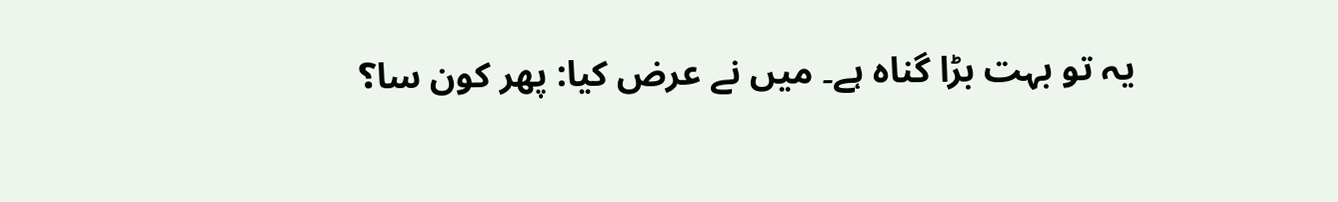یہ تو بہت بڑا گناہ ہے۔ میں نے عرض کیا: پھر کون سا؟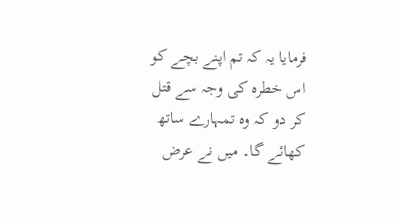فرمایا یہ کہ تم اپنے بچے کو اس خطرہ کی وجہ سے قتل کر دو کہ وہ تمہارے ساتھ کھائے گا۔ میں نے عرض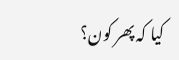کیا کہ پھر کون؟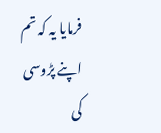فرمایا یہ کہ تم اپنے پڑوسی کی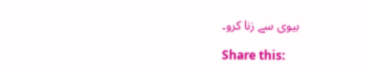بیوی سے زنا کرو۔

Share this: